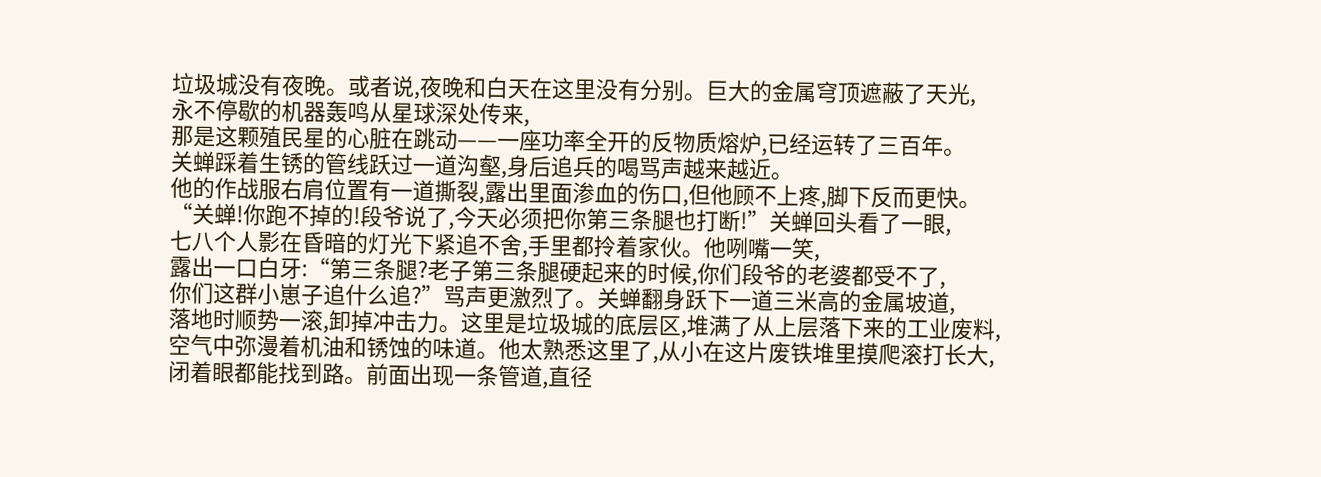垃圾城没有夜晚。或者说,夜晚和白天在这里没有分别。巨大的金属穹顶遮蔽了天光,
永不停歇的机器轰鸣从星球深处传来,
那是这颗殖民星的心脏在跳动——一座功率全开的反物质熔炉,已经运转了三百年。
关蝉踩着生锈的管线跃过一道沟壑,身后追兵的喝骂声越来越近。
他的作战服右肩位置有一道撕裂,露出里面渗血的伤口,但他顾不上疼,脚下反而更快。
“关蝉!你跑不掉的!段爷说了,今天必须把你第三条腿也打断!”关蝉回头看了一眼,
七八个人影在昏暗的灯光下紧追不舍,手里都拎着家伙。他咧嘴一笑,
露出一口白牙:“第三条腿?老子第三条腿硬起来的时候,你们段爷的老婆都受不了,
你们这群小崽子追什么追?”骂声更激烈了。关蝉翻身跃下一道三米高的金属坡道,
落地时顺势一滚,卸掉冲击力。这里是垃圾城的底层区,堆满了从上层落下来的工业废料,
空气中弥漫着机油和锈蚀的味道。他太熟悉这里了,从小在这片废铁堆里摸爬滚打长大,
闭着眼都能找到路。前面出现一条管道,直径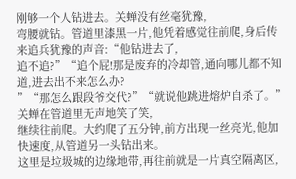刚够一个人钻进去。关蝉没有丝毫犹豫,
弯腰就钻。管道里漆黑一片,他凭着感觉往前爬,身后传来追兵犹豫的声音:“他钻进去了,
追不追?”“追个屁!那是废弃的冷却管,通向哪儿都不知道,进去出不来怎么办?
”“那怎么跟段爷交代?”“就说他跳进熔炉自杀了。”关蝉在管道里无声地笑了笑,
继续往前爬。大约爬了五分钟,前方出现一丝亮光,他加快速度,从管道另一头钻出来。
这里是垃圾城的边缘地带,再往前就是一片真空隔离区,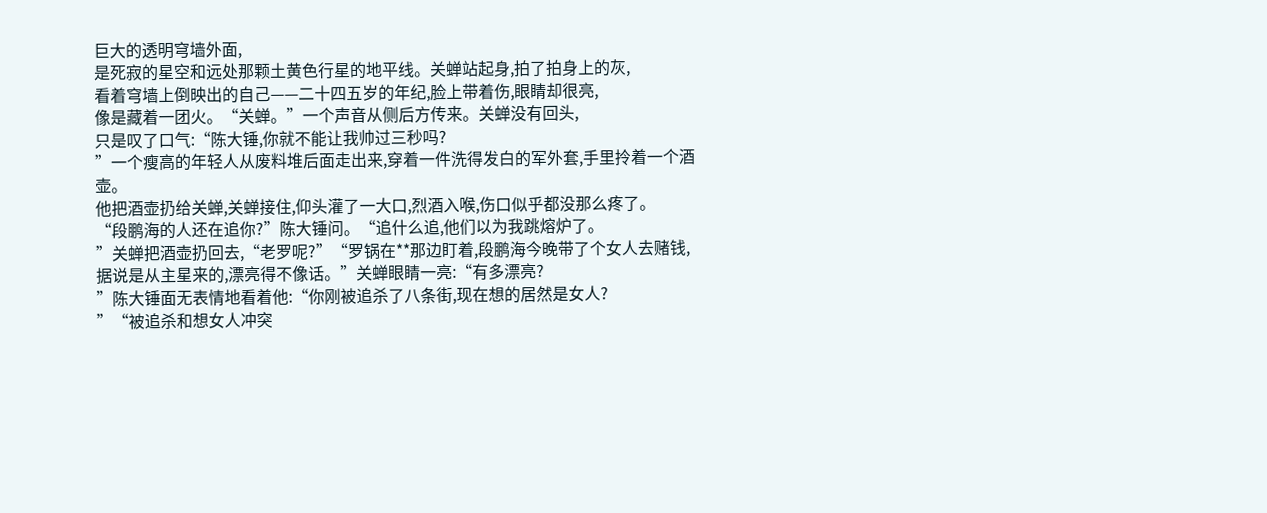巨大的透明穹墙外面,
是死寂的星空和远处那颗土黄色行星的地平线。关蝉站起身,拍了拍身上的灰,
看着穹墙上倒映出的自己——二十四五岁的年纪,脸上带着伤,眼睛却很亮,
像是藏着一团火。“关蝉。”一个声音从侧后方传来。关蝉没有回头,
只是叹了口气:“陈大锤,你就不能让我帅过三秒吗?
”一个瘦高的年轻人从废料堆后面走出来,穿着一件洗得发白的军外套,手里拎着一个酒壶。
他把酒壶扔给关蝉,关蝉接住,仰头灌了一大口,烈酒入喉,伤口似乎都没那么疼了。
“段鹏海的人还在追你?”陈大锤问。“追什么追,他们以为我跳熔炉了。
”关蝉把酒壶扔回去,“老罗呢?”“罗锅在**那边盯着,段鹏海今晚带了个女人去赌钱,
据说是从主星来的,漂亮得不像话。”关蝉眼睛一亮:“有多漂亮?
”陈大锤面无表情地看着他:“你刚被追杀了八条街,现在想的居然是女人?
”“被追杀和想女人冲突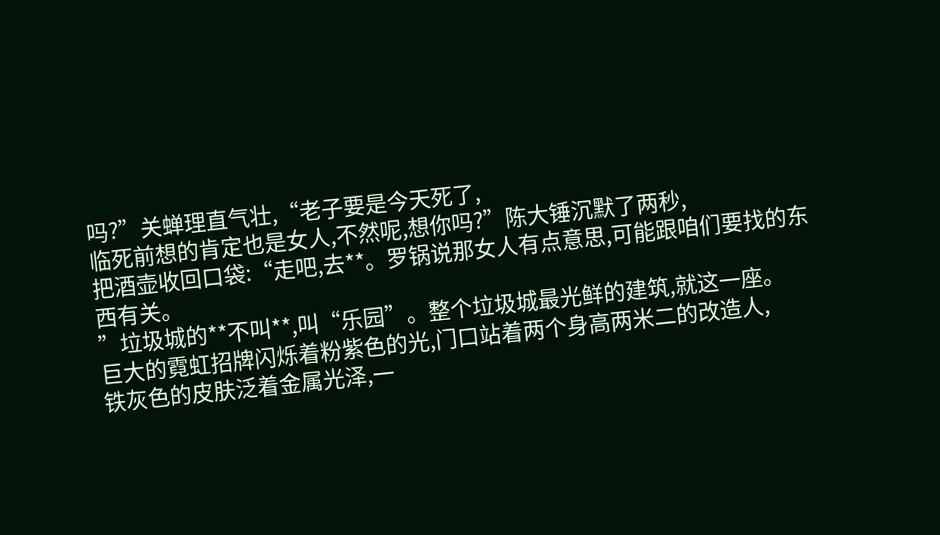吗?”关蝉理直气壮,“老子要是今天死了,
临死前想的肯定也是女人,不然呢,想你吗?”陈大锤沉默了两秒,
把酒壶收回口袋:“走吧,去**。罗锅说那女人有点意思,可能跟咱们要找的东西有关。
”垃圾城的**不叫**,叫“乐园”。整个垃圾城最光鲜的建筑,就这一座。
巨大的霓虹招牌闪烁着粉紫色的光,门口站着两个身高两米二的改造人,
铁灰色的皮肤泛着金属光泽,一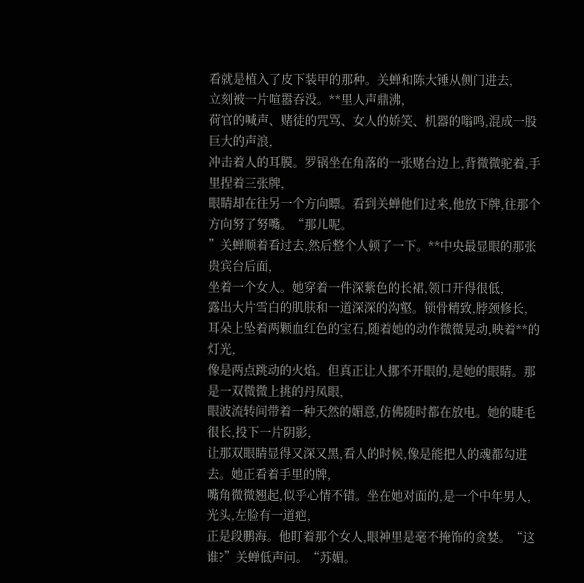看就是植入了皮下装甲的那种。关蝉和陈大锤从侧门进去,
立刻被一片喧嚣吞没。**里人声鼎沸,
荷官的喊声、赌徒的咒骂、女人的娇笑、机器的嗡鸣,混成一股巨大的声浪,
冲击着人的耳膜。罗锅坐在角落的一张赌台边上,背微微驼着,手里捏着三张牌,
眼睛却在往另一个方向瞟。看到关蝉他们过来,他放下牌,往那个方向努了努嘴。“那儿呢。
”关蝉顺着看过去,然后整个人顿了一下。**中央最显眼的那张贵宾台后面,
坐着一个女人。她穿着一件深紫色的长裙,领口开得很低,
露出大片雪白的肌肤和一道深深的沟壑。锁骨精致,脖颈修长,
耳朵上坠着两颗血红色的宝石,随着她的动作微微晃动,映着**的灯光,
像是两点跳动的火焰。但真正让人挪不开眼的,是她的眼睛。那是一双微微上挑的丹凤眼,
眼波流转间带着一种天然的媚意,仿佛随时都在放电。她的睫毛很长,投下一片阴影,
让那双眼睛显得又深又黑,看人的时候,像是能把人的魂都勾进去。她正看着手里的牌,
嘴角微微翘起,似乎心情不错。坐在她对面的,是一个中年男人,光头,左脸有一道疤,
正是段鹏海。他盯着那个女人,眼神里是毫不掩饰的贪婪。“这谁?”关蝉低声问。“苏媚。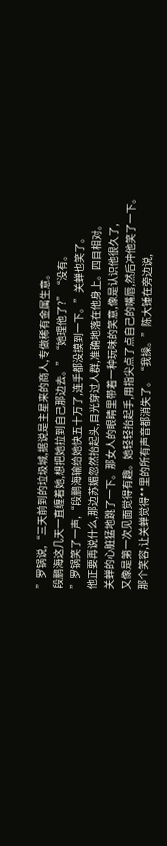”罗锅说,“三天前到的垃圾城,据说是主星来的商人,专做稀有金属生意。
段鹏海这几天一直缠着她,想把她拉到自己那边去。”“她理他了?”“没有。
”罗锅笑了一声,“段鹏海输给她快五十万了,连手都没摸到一下。”关蝉也笑了。
他正要再说什么,那边苏媚忽然抬起头,目光穿过人群,准确地落在他身上。四目相对。
关蝉的心脏猛地跳了一下。那女人的眼睛里带着一种玩味的笑意,像是认识他很久了,
又像是第一次见面觉得有趣。她轻轻抬起手,用指尖点了点自己的嘴唇,然后冲他笑了一下。
那个笑容,让关蝉觉得**里的所有声音都消失了。“我操。”陈大锤在旁边说,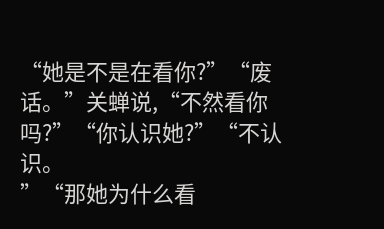“她是不是在看你?”“废话。”关蝉说,“不然看你吗?”“你认识她?”“不认识。
”“那她为什么看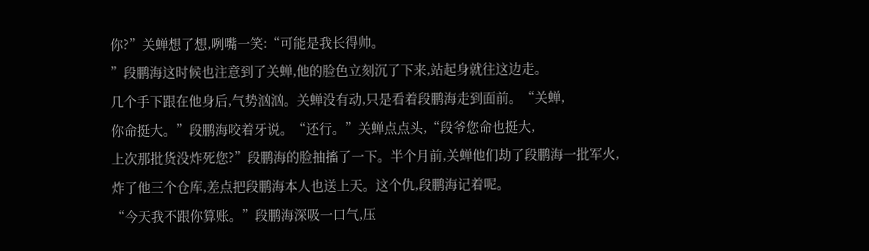你?”关蝉想了想,咧嘴一笑:“可能是我长得帅。
”段鹏海这时候也注意到了关蝉,他的脸色立刻沉了下来,站起身就往这边走。
几个手下跟在他身后,气势汹汹。关蝉没有动,只是看着段鹏海走到面前。“关蝉,
你命挺大。”段鹏海咬着牙说。“还行。”关蝉点点头,“段爷您命也挺大,
上次那批货没炸死您?”段鹏海的脸抽搐了一下。半个月前,关蝉他们劫了段鹏海一批军火,
炸了他三个仓库,差点把段鹏海本人也送上天。这个仇,段鹏海记着呢。
“今天我不跟你算账。”段鹏海深吸一口气,压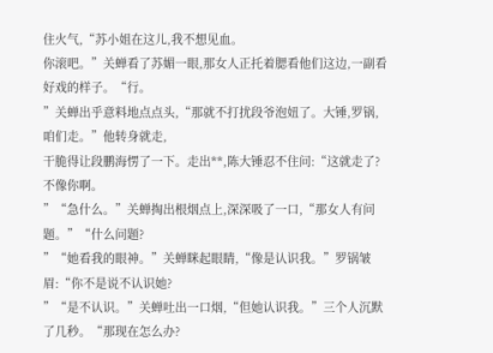住火气,“苏小姐在这儿,我不想见血。
你滚吧。”关蝉看了苏媚一眼,那女人正托着腮看他们这边,一副看好戏的样子。“行。
”关蝉出乎意料地点点头,“那就不打扰段爷泡妞了。大锤,罗锅,咱们走。”他转身就走,
干脆得让段鹏海愣了一下。走出**,陈大锤忍不住问:“这就走了?不像你啊。
”“急什么。”关蝉掏出根烟点上,深深吸了一口,“那女人有问题。”“什么问题?
”“她看我的眼神。”关蝉眯起眼睛,“像是认识我。”罗锅皱眉:“你不是说不认识她?
”“是不认识。”关蝉吐出一口烟,“但她认识我。”三个人沉默了几秒。“那现在怎么办?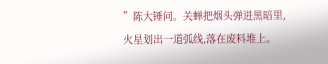”陈大锤问。关蝉把烟头弹进黑暗里,火星划出一道弧线,落在废料堆上。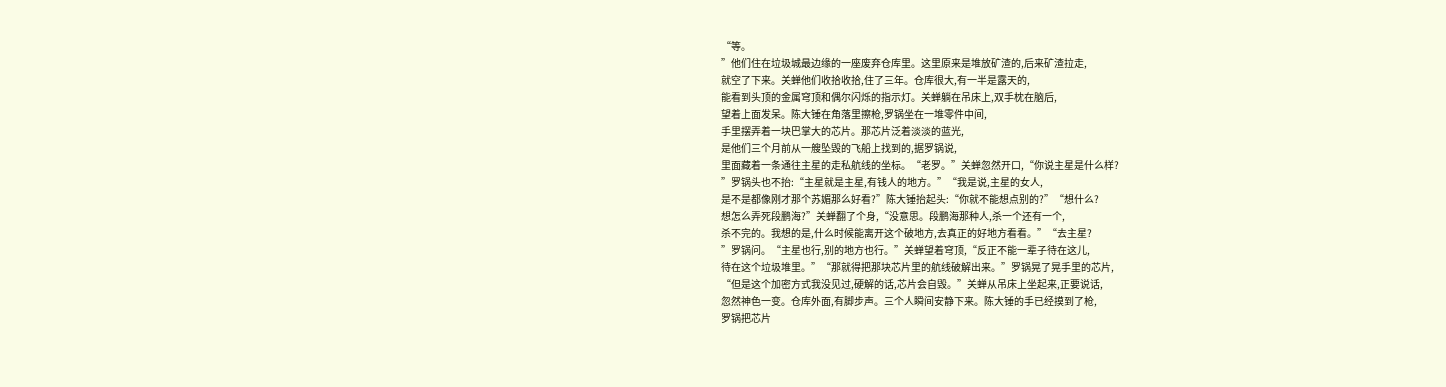“等。
”他们住在垃圾城最边缘的一座废弃仓库里。这里原来是堆放矿渣的,后来矿渣拉走,
就空了下来。关蝉他们收拾收拾,住了三年。仓库很大,有一半是露天的,
能看到头顶的金属穹顶和偶尔闪烁的指示灯。关蝉躺在吊床上,双手枕在脑后,
望着上面发呆。陈大锤在角落里擦枪,罗锅坐在一堆零件中间,
手里摆弄着一块巴掌大的芯片。那芯片泛着淡淡的蓝光,
是他们三个月前从一艘坠毁的飞船上找到的,据罗锅说,
里面藏着一条通往主星的走私航线的坐标。“老罗。”关蝉忽然开口,“你说主星是什么样?
”罗锅头也不抬:“主星就是主星,有钱人的地方。”“我是说,主星的女人,
是不是都像刚才那个苏媚那么好看?”陈大锤抬起头:“你就不能想点别的?”“想什么?
想怎么弄死段鹏海?”关蝉翻了个身,“没意思。段鹏海那种人,杀一个还有一个,
杀不完的。我想的是,什么时候能离开这个破地方,去真正的好地方看看。”“去主星?
”罗锅问。“主星也行,别的地方也行。”关蝉望着穹顶,“反正不能一辈子待在这儿,
待在这个垃圾堆里。”“那就得把那块芯片里的航线破解出来。”罗锅晃了晃手里的芯片,
“但是这个加密方式我没见过,硬解的话,芯片会自毁。”关蝉从吊床上坐起来,正要说话,
忽然神色一变。仓库外面,有脚步声。三个人瞬间安静下来。陈大锤的手已经摸到了枪,
罗锅把芯片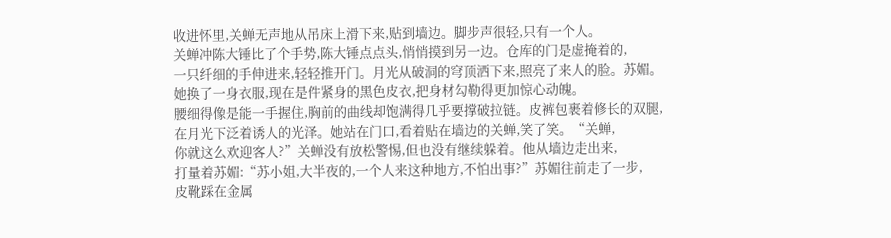收进怀里,关蝉无声地从吊床上滑下来,贴到墙边。脚步声很轻,只有一个人。
关蝉冲陈大锤比了个手势,陈大锤点点头,悄悄摸到另一边。仓库的门是虚掩着的,
一只纤细的手伸进来,轻轻推开门。月光从破洞的穹顶洒下来,照亮了来人的脸。苏媚。
她换了一身衣服,现在是件紧身的黑色皮衣,把身材勾勒得更加惊心动魄。
腰细得像是能一手握住,胸前的曲线却饱满得几乎要撑破拉链。皮裤包裹着修长的双腿,
在月光下泛着诱人的光泽。她站在门口,看着贴在墙边的关蝉,笑了笑。“关蝉,
你就这么欢迎客人?”关蝉没有放松警惕,但也没有继续躲着。他从墙边走出来,
打量着苏媚:“苏小姐,大半夜的,一个人来这种地方,不怕出事?”苏媚往前走了一步,
皮靴踩在金属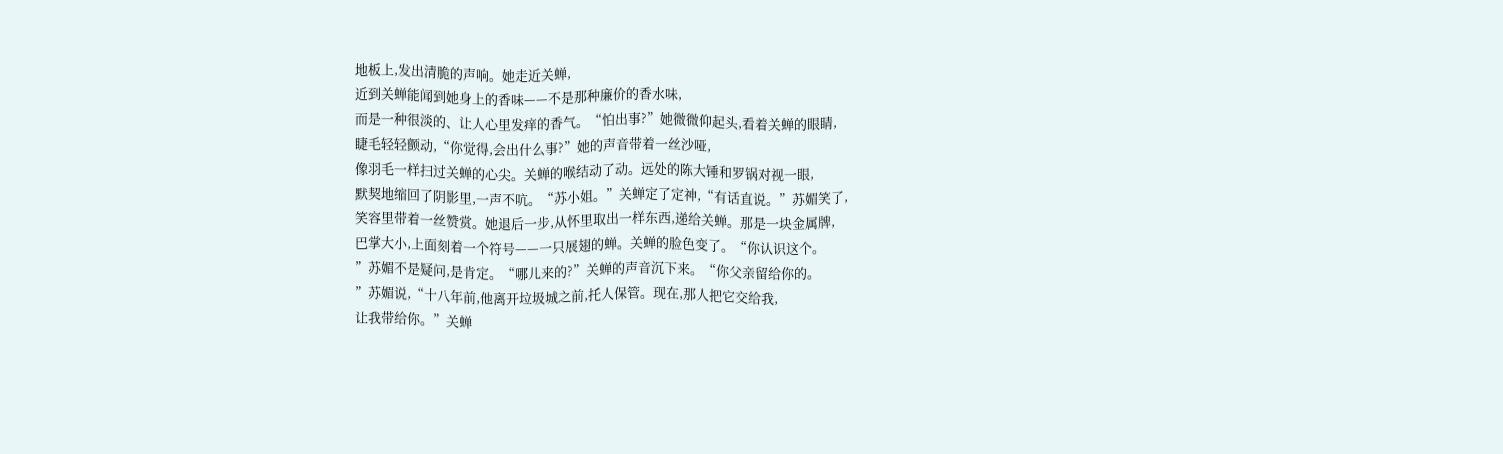地板上,发出清脆的声响。她走近关蝉,
近到关蝉能闻到她身上的香味——不是那种廉价的香水味,
而是一种很淡的、让人心里发痒的香气。“怕出事?”她微微仰起头,看着关蝉的眼睛,
睫毛轻轻颤动,“你觉得,会出什么事?”她的声音带着一丝沙哑,
像羽毛一样扫过关蝉的心尖。关蝉的喉结动了动。远处的陈大锤和罗锅对视一眼,
默契地缩回了阴影里,一声不吭。“苏小姐。”关蝉定了定神,“有话直说。”苏媚笑了,
笑容里带着一丝赞赏。她退后一步,从怀里取出一样东西,递给关蝉。那是一块金属牌,
巴掌大小,上面刻着一个符号——一只展翅的蝉。关蝉的脸色变了。“你认识这个。
”苏媚不是疑问,是肯定。“哪儿来的?”关蝉的声音沉下来。“你父亲留给你的。
”苏媚说,“十八年前,他离开垃圾城之前,托人保管。现在,那人把它交给我,
让我带给你。”关蝉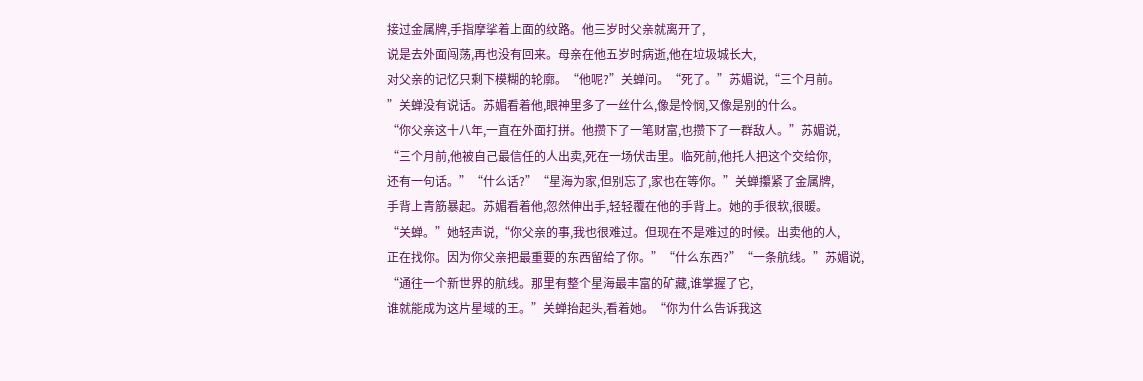接过金属牌,手指摩挲着上面的纹路。他三岁时父亲就离开了,
说是去外面闯荡,再也没有回来。母亲在他五岁时病逝,他在垃圾城长大,
对父亲的记忆只剩下模糊的轮廓。“他呢?”关蝉问。“死了。”苏媚说,“三个月前。
”关蝉没有说话。苏媚看着他,眼神里多了一丝什么,像是怜悯,又像是别的什么。
“你父亲这十八年,一直在外面打拼。他攒下了一笔财富,也攒下了一群敌人。”苏媚说,
“三个月前,他被自己最信任的人出卖,死在一场伏击里。临死前,他托人把这个交给你,
还有一句话。”“什么话?”“星海为家,但别忘了,家也在等你。”关蝉攥紧了金属牌,
手背上青筋暴起。苏媚看着他,忽然伸出手,轻轻覆在他的手背上。她的手很软,很暖。
“关蝉。”她轻声说,“你父亲的事,我也很难过。但现在不是难过的时候。出卖他的人,
正在找你。因为你父亲把最重要的东西留给了你。”“什么东西?”“一条航线。”苏媚说,
“通往一个新世界的航线。那里有整个星海最丰富的矿藏,谁掌握了它,
谁就能成为这片星域的王。”关蝉抬起头,看着她。“你为什么告诉我这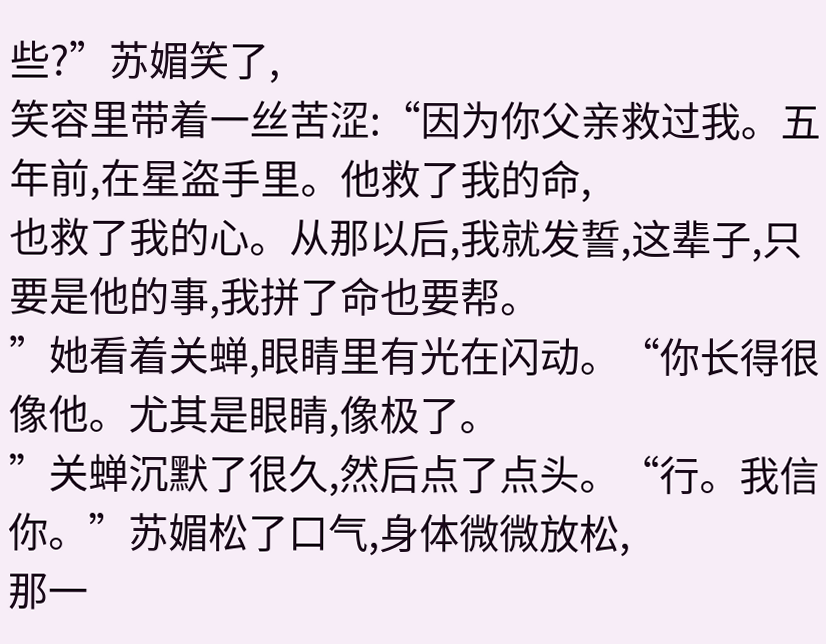些?”苏媚笑了,
笑容里带着一丝苦涩:“因为你父亲救过我。五年前,在星盗手里。他救了我的命,
也救了我的心。从那以后,我就发誓,这辈子,只要是他的事,我拼了命也要帮。
”她看着关蝉,眼睛里有光在闪动。“你长得很像他。尤其是眼睛,像极了。
”关蝉沉默了很久,然后点了点头。“行。我信你。”苏媚松了口气,身体微微放松,
那一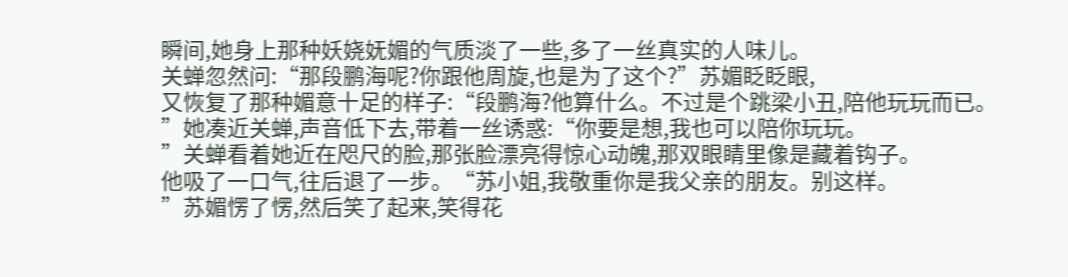瞬间,她身上那种妖娆妩媚的气质淡了一些,多了一丝真实的人味儿。
关蝉忽然问:“那段鹏海呢?你跟他周旋,也是为了这个?”苏媚眨眨眼,
又恢复了那种媚意十足的样子:“段鹏海?他算什么。不过是个跳梁小丑,陪他玩玩而已。
”她凑近关蝉,声音低下去,带着一丝诱惑:“你要是想,我也可以陪你玩玩。
”关蝉看着她近在咫尺的脸,那张脸漂亮得惊心动魄,那双眼睛里像是藏着钩子。
他吸了一口气,往后退了一步。“苏小姐,我敬重你是我父亲的朋友。别这样。
”苏媚愣了愣,然后笑了起来,笑得花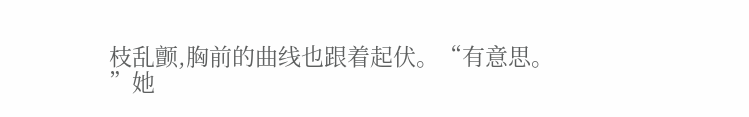枝乱颤,胸前的曲线也跟着起伏。“有意思。
”她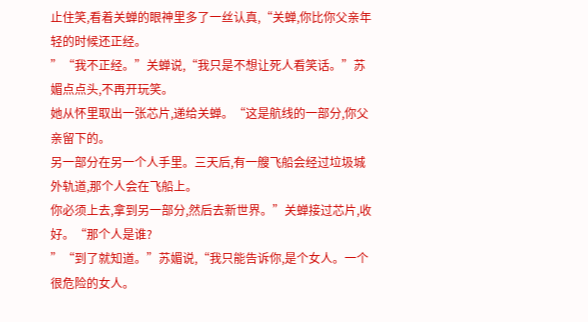止住笑,看着关蝉的眼神里多了一丝认真,“关蝉,你比你父亲年轻的时候还正经。
”“我不正经。”关蝉说,“我只是不想让死人看笑话。”苏媚点点头,不再开玩笑。
她从怀里取出一张芯片,递给关蝉。“这是航线的一部分,你父亲留下的。
另一部分在另一个人手里。三天后,有一艘飞船会经过垃圾城外轨道,那个人会在飞船上。
你必须上去,拿到另一部分,然后去新世界。”关蝉接过芯片,收好。“那个人是谁?
”“到了就知道。”苏媚说,“我只能告诉你,是个女人。一个很危险的女人。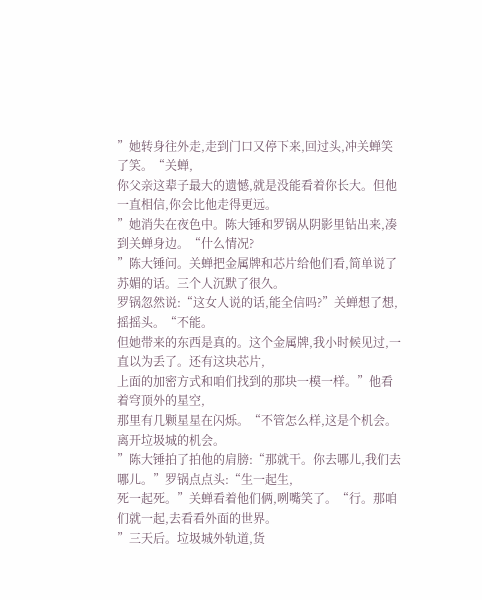”她转身往外走,走到门口又停下来,回过头,冲关蝉笑了笑。“关蝉,
你父亲这辈子最大的遗憾,就是没能看着你长大。但他一直相信,你会比他走得更远。
”她消失在夜色中。陈大锤和罗锅从阴影里钻出来,凑到关蝉身边。“什么情况?
”陈大锤问。关蝉把金属牌和芯片给他们看,简单说了苏媚的话。三个人沉默了很久。
罗锅忽然说:“这女人说的话,能全信吗?”关蝉想了想,摇摇头。“不能。
但她带来的东西是真的。这个金属牌,我小时候见过,一直以为丢了。还有这块芯片,
上面的加密方式和咱们找到的那块一模一样。”他看着穹顶外的星空,
那里有几颗星星在闪烁。“不管怎么样,这是个机会。离开垃圾城的机会。
”陈大锤拍了拍他的肩膀:“那就干。你去哪儿,我们去哪儿。”罗锅点点头:“生一起生,
死一起死。”关蝉看着他们俩,咧嘴笑了。“行。那咱们就一起,去看看外面的世界。
”三天后。垃圾城外轨道,货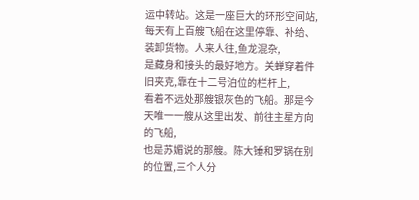运中转站。这是一座巨大的环形空间站,
每天有上百艘飞船在这里停靠、补给、装卸货物。人来人往,鱼龙混杂,
是藏身和接头的最好地方。关蝉穿着件旧夹克,靠在十二号泊位的栏杆上,
看着不远处那艘银灰色的飞船。那是今天唯一一艘从这里出发、前往主星方向的飞船,
也是苏媚说的那艘。陈大锤和罗锅在别的位置,三个人分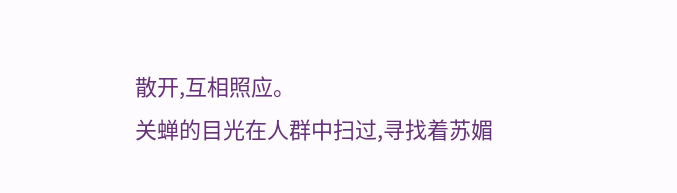散开,互相照应。
关蝉的目光在人群中扫过,寻找着苏媚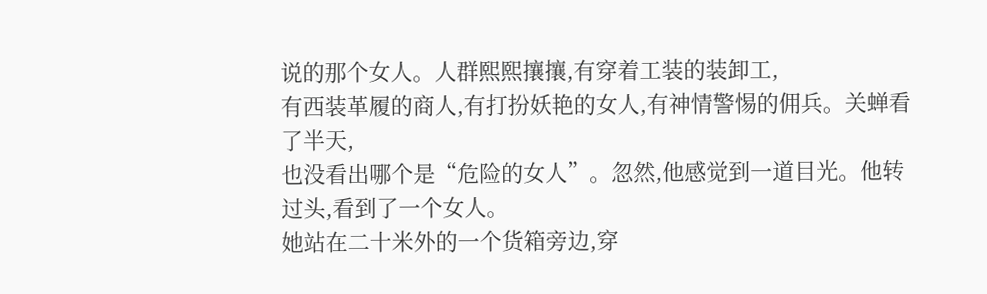说的那个女人。人群熙熙攘攘,有穿着工装的装卸工,
有西装革履的商人,有打扮妖艳的女人,有神情警惕的佣兵。关蝉看了半天,
也没看出哪个是“危险的女人”。忽然,他感觉到一道目光。他转过头,看到了一个女人。
她站在二十米外的一个货箱旁边,穿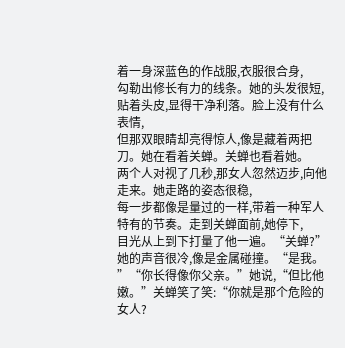着一身深蓝色的作战服,衣服很合身,
勾勒出修长有力的线条。她的头发很短,贴着头皮,显得干净利落。脸上没有什么表情,
但那双眼睛却亮得惊人,像是藏着两把刀。她在看着关蝉。关蝉也看着她。
两个人对视了几秒,那女人忽然迈步,向他走来。她走路的姿态很稳,
每一步都像是量过的一样,带着一种军人特有的节奏。走到关蝉面前,她停下,
目光从上到下打量了他一遍。“关蝉?”她的声音很冷,像是金属碰撞。“是我。
”“你长得像你父亲。”她说,“但比他嫩。”关蝉笑了笑:“你就是那个危险的女人?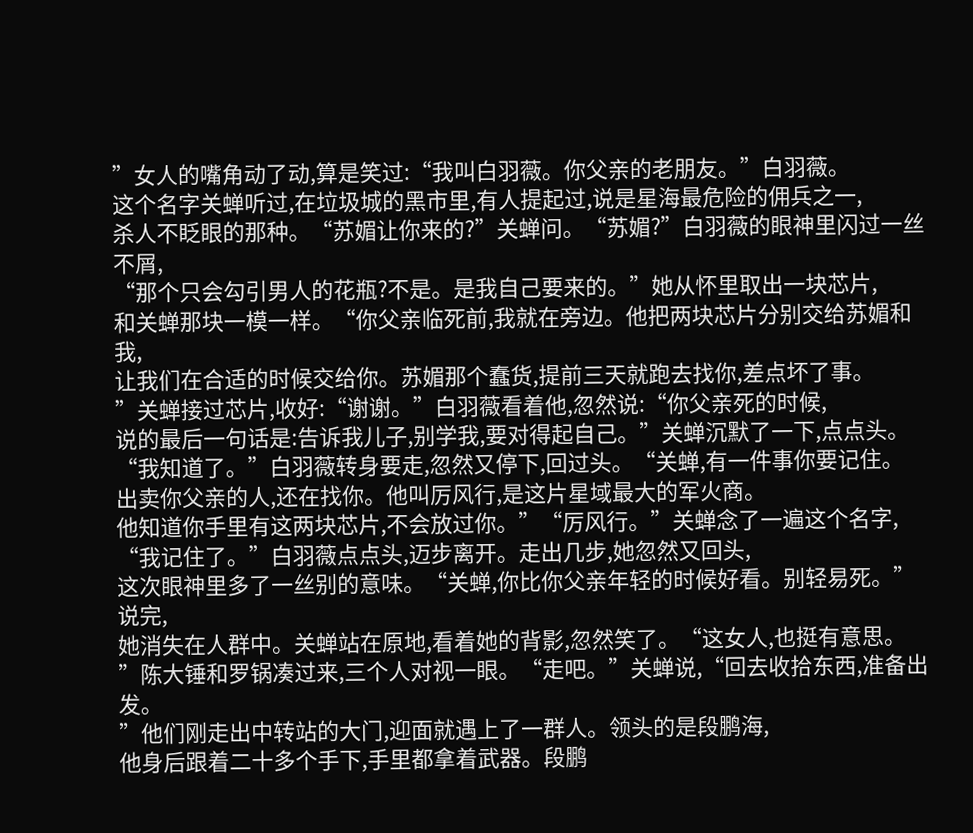”女人的嘴角动了动,算是笑过:“我叫白羽薇。你父亲的老朋友。”白羽薇。
这个名字关蝉听过,在垃圾城的黑市里,有人提起过,说是星海最危险的佣兵之一,
杀人不眨眼的那种。“苏媚让你来的?”关蝉问。“苏媚?”白羽薇的眼神里闪过一丝不屑,
“那个只会勾引男人的花瓶?不是。是我自己要来的。”她从怀里取出一块芯片,
和关蝉那块一模一样。“你父亲临死前,我就在旁边。他把两块芯片分别交给苏媚和我,
让我们在合适的时候交给你。苏媚那个蠢货,提前三天就跑去找你,差点坏了事。
”关蝉接过芯片,收好:“谢谢。”白羽薇看着他,忽然说:“你父亲死的时候,
说的最后一句话是:告诉我儿子,别学我,要对得起自己。”关蝉沉默了一下,点点头。
“我知道了。”白羽薇转身要走,忽然又停下,回过头。“关蝉,有一件事你要记住。
出卖你父亲的人,还在找你。他叫厉风行,是这片星域最大的军火商。
他知道你手里有这两块芯片,不会放过你。”“厉风行。”关蝉念了一遍这个名字,
“我记住了。”白羽薇点点头,迈步离开。走出几步,她忽然又回头,
这次眼神里多了一丝别的意味。“关蝉,你比你父亲年轻的时候好看。别轻易死。”说完,
她消失在人群中。关蝉站在原地,看着她的背影,忽然笑了。“这女人,也挺有意思。
”陈大锤和罗锅凑过来,三个人对视一眼。“走吧。”关蝉说,“回去收拾东西,准备出发。
”他们刚走出中转站的大门,迎面就遇上了一群人。领头的是段鹏海,
他身后跟着二十多个手下,手里都拿着武器。段鹏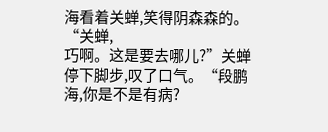海看着关蝉,笑得阴森森的。“关蝉,
巧啊。这是要去哪儿?”关蝉停下脚步,叹了口气。“段鹏海,你是不是有病?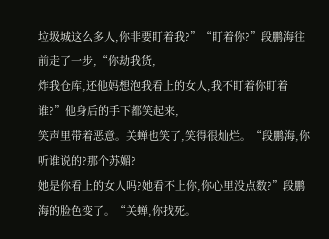垃圾城这么多人,你非要盯着我?”“盯着你?”段鹏海往前走了一步,“你劫我货,
炸我仓库,还他妈想泡我看上的女人,我不盯着你盯着谁?”他身后的手下都笑起来,
笑声里带着恶意。关蝉也笑了,笑得很灿烂。“段鹏海,你听谁说的?那个苏媚?
她是你看上的女人吗?她看不上你,你心里没点数?”段鹏海的脸色变了。“关蝉,你找死。